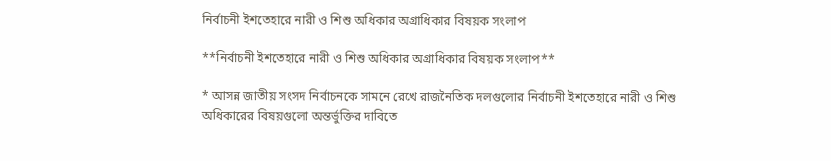নির্বাচনী ইশতেহারে নারী ও শিশু অধিকার অগ্রাধিকার বিষয়ক সংলাপ

**নির্বাচনী ইশতেহারে নারী ও শিশু অধিকার অগ্রাধিকার বিষয়ক সংলাপ**

* আসন্ন জাতীয় সংসদ নির্বাচনকে সামনে রেখে রাজনৈতিক দলগুলোর নির্বাচনী ইশতেহারে নারী ও শিশু অধিকারের বিষয়গুলো অন্তর্ভুক্তির দাবিতে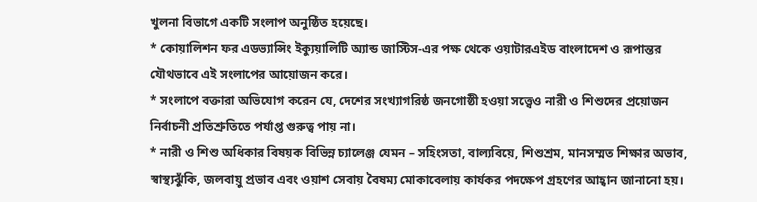খুলনা বিভাগে একটি সংলাপ অনুষ্ঠিত হয়েছে।
* কোয়ালিশন ফর এডভ্যান্সিং ইক্যুয়ালিটি অ্যান্ড জাস্টিস-এর পক্ষ থেকে ওয়াটারএইড বাংলাদেশ ও রূপান্তর যৌথভাবে এই সংলাপের আয়োজন করে।
* সংলাপে বক্তারা অভিযোগ করেন যে, দেশের সংখ্যাগরিষ্ঠ জনগোষ্ঠী হওয়া সত্ত্বেও নারী ও শিশুদের প্রয়োজন নির্বাচনী প্রতিশ্রুতিতে পর্যাপ্ত গুরুত্ব পায় না।
* নারী ও শিশু অধিকার বিষয়ক বিভিন্ন চ্যালেঞ্জ যেমন – সহিংসতা, বাল্যবিয়ে, শিশুশ্রম, মানসম্মত শিক্ষার অভাব, স্বাস্থ্যঝুঁকি, জলবায়ু প্রভাব এবং ওয়াশ সেবায় বৈষম্য মোকাবেলায় কার্যকর পদক্ষেপ গ্রহণের আহ্বান জানানো হয়।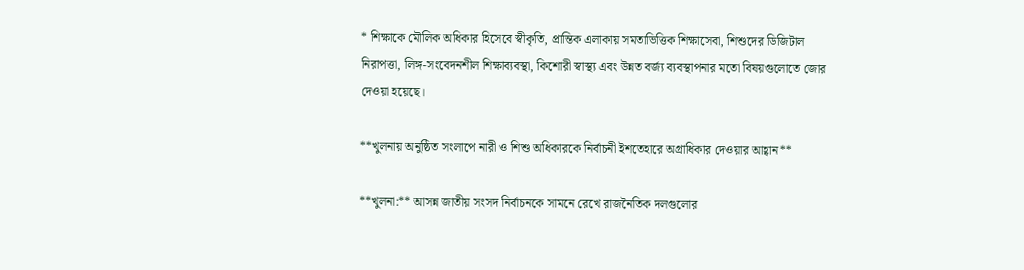* শিক্ষাকে মৌলিক অধিকার হিসেবে স্বীকৃতি, প্রান্তিক এলাকায় সমতাভিত্তিক শিক্ষাসেবা, শিশুদের ডিজিটাল নিরাপত্তা, লিঙ্গ-সংবেদনশীল শিক্ষাব্যবস্থা, কিশোরী স্বাস্থ্য এবং উন্নত বর্জ্য ব্যবস্থাপনার মতো বিষয়গুলোতে জোর দেওয়া হয়েছে।

**খুলনায় অনুষ্ঠিত সংলাপে নারী ও শিশু অধিকারকে নির্বাচনী ইশতেহারে অগ্রাধিকার দেওয়ার আহ্বান**

**খুলনা:** আসন্ন জাতীয় সংসদ নির্বাচনকে সামনে রেখে রাজনৈতিক দলগুলোর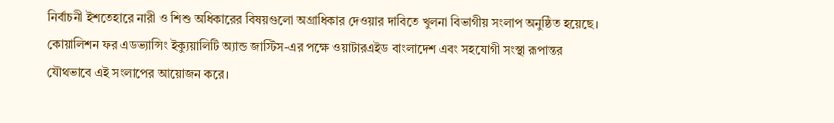নির্বাচনী ইশতেহারে নারী ও শিশু অধিকারের বিষয়গুলো অগ্রাধিকার দেওয়ার দাবিতে খুলনা বিভাগীয় সংলাপ অনুষ্ঠিত হয়েছে। কোয়ালিশন ফর এডভ্যান্সিং ইক্যুয়ালিটি অ্যান্ড জাস্টিস-এর পক্ষে ওয়াটারএইড বাংলাদেশ এবং সহযোগী সংস্থা রূপান্তর যৌথভাবে এই সংলাপের আয়োজন করে।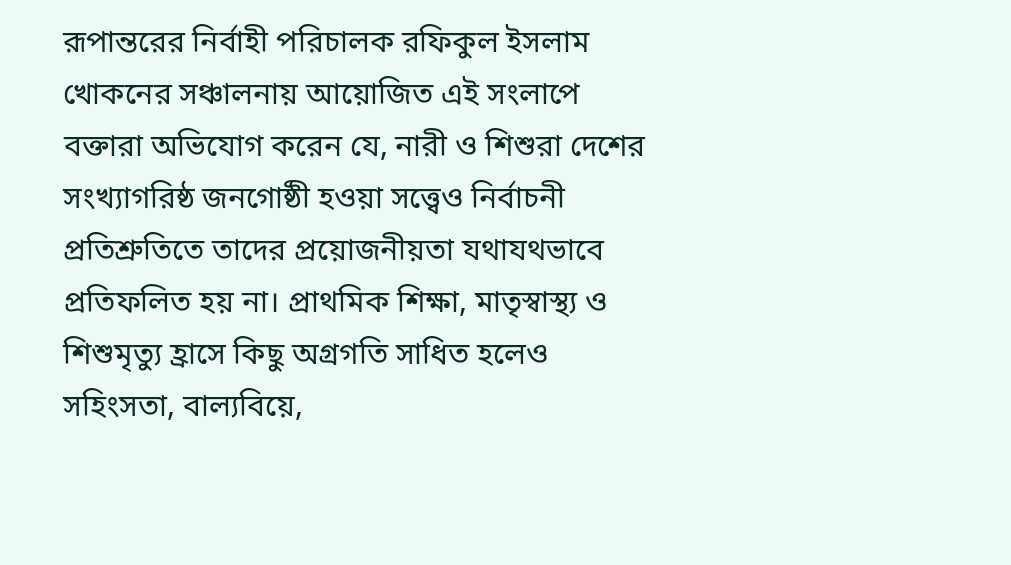রূপান্তরের নির্বাহী পরিচালক রফিকুল ইসলাম খোকনের সঞ্চালনায় আয়োজিত এই সংলাপে বক্তারা অভিযোগ করেন যে, নারী ও শিশুরা দেশের সংখ্যাগরিষ্ঠ জনগোষ্ঠী হওয়া সত্ত্বেও নির্বাচনী প্রতিশ্রুতিতে তাদের প্রয়োজনীয়তা যথাযথভাবে প্রতিফলিত হয় না। প্রাথমিক শিক্ষা, মাতৃস্বাস্থ্য ও শিশুমৃত্যু হ্রাসে কিছু অগ্রগতি সাধিত হলেও সহিংসতা, বাল্যবিয়ে,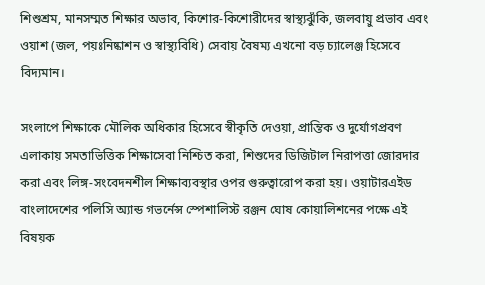শিশুশ্রম, মানসম্মত শিক্ষার অভাব, কিশোর-কিশোরীদের স্বাস্থ্যঝুঁকি, জলবায়ু প্রভাব এবং ওয়াশ (জল, পয়ঃনিষ্কাশন ও স্বাস্থ্যবিধি) সেবায় বৈষম্য এখনো বড় চ্যালেঞ্জ হিসেবে বিদ্যমান।

সংলাপে শিক্ষাকে মৌলিক অধিকার হিসেবে স্বীকৃতি দেওয়া, প্রান্তিক ও দুর্যোগপ্রবণ এলাকায় সমতাভিত্তিক শিক্ষাসেবা নিশ্চিত করা, শিশুদের ডিজিটাল নিরাপত্তা জোরদার করা এবং লিঙ্গ-সংবেদনশীল শিক্ষাব্যবস্থার ওপর গুরুত্বারোপ করা হয়। ওয়াটারএইড বাংলাদেশের পলিসি অ্যান্ড গভর্নেন্স স্পেশালিস্ট রঞ্জন ঘোষ কোয়ালিশনের পক্ষে এই বিষয়ক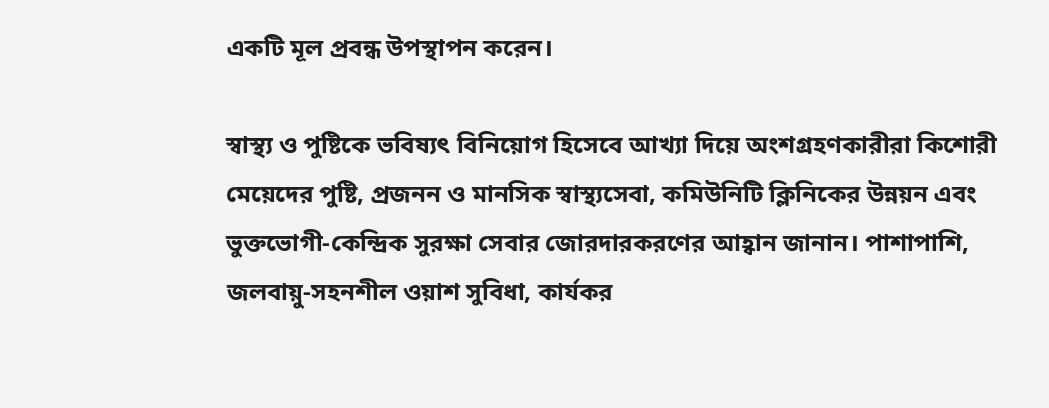একটি মূল প্রবন্ধ উপস্থাপন করেন।

স্বাস্থ্য ও পুষ্টিকে ভবিষ্যৎ বিনিয়োগ হিসেবে আখ্যা দিয়ে অংশগ্রহণকারীরা কিশোরী মেয়েদের পুষ্টি, প্রজনন ও মানসিক স্বাস্থ্যসেবা, কমিউনিটি ক্লিনিকের উন্নয়ন এবং ভুক্তভোগী-কেন্দ্রিক সুরক্ষা সেবার জোরদারকরণের আহ্বান জানান। পাশাপাশি, জলবায়ু-সহনশীল ওয়াশ সুবিধা, কার্যকর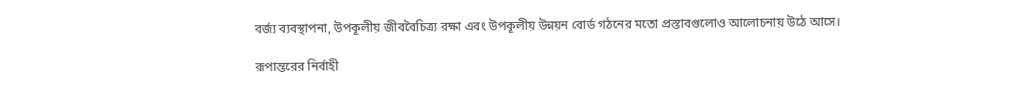বর্জ্য ব্যবস্থাপনা, উপকূলীয় জীববৈচিত্র্য রক্ষা এবং উপকূলীয় উন্নয়ন বোর্ড গঠনের মতো প্রস্তাবগুলোও আলোচনায় উঠে আসে।

রূপান্তরের নির্বাহী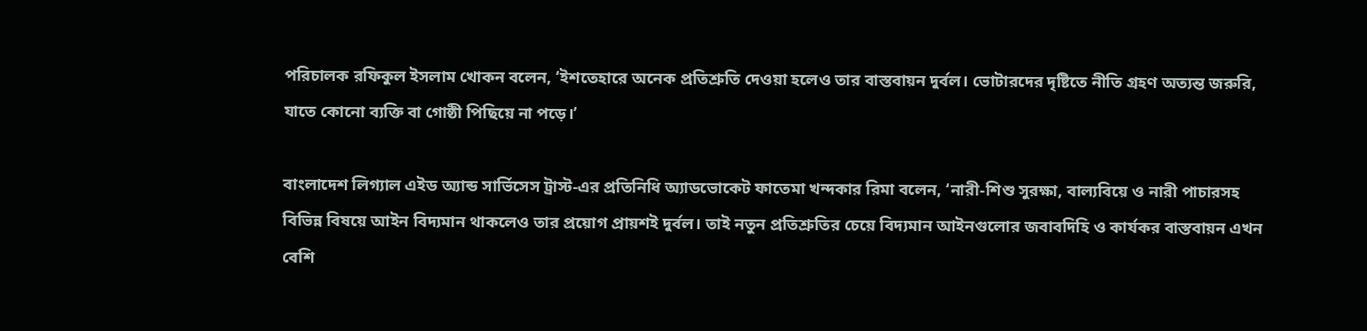পরিচালক রফিকুল ইসলাম খোকন বলেন, ‘ইশতেহারে অনেক প্রতিশ্রুতি দেওয়া হলেও তার বাস্তবায়ন দুর্বল। ভোটারদের দৃষ্টিতে নীতি গ্রহণ অত্যন্ত জরুরি, যাতে কোনো ব্যক্তি বা গোষ্ঠী পিছিয়ে না পড়ে।’

বাংলাদেশ লিগ্যাল এইড অ্যান্ড সার্ভিসেস ট্রাস্ট-এর প্রতিনিধি অ্যাডভোকেট ফাতেমা খন্দকার রিমা বলেন, ‘নারী-শিশু সুরক্ষা, বাল্যবিয়ে ও নারী পাচারসহ বিভিন্ন বিষয়ে আইন বিদ্যমান থাকলেও তার প্রয়োগ প্রায়শই দুর্বল। তাই নতুন প্রতিশ্রুতির চেয়ে বিদ্যমান আইনগুলোর জবাবদিহি ও কার্যকর বাস্তবায়ন এখন বেশি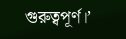গুরুত্বপূর্ণ।’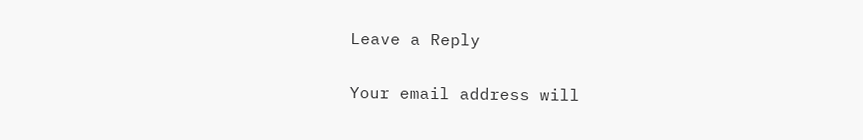Leave a Reply

Your email address will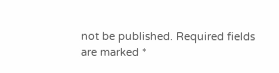not be published. Required fields are marked *